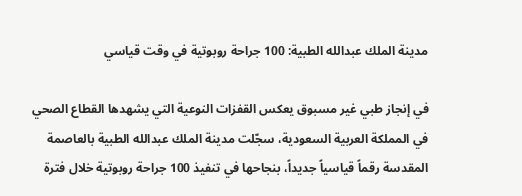مدينة الملك عبدالله الطبية: 100 جراحة روبوتية في وقت قياسي

في إنجاز طبي غير مسبوق يعكس القفزات النوعية التي يشهدها القطاع الصحي في المملكة العربية السعودية، سجّلت مدينة الملك عبدالله الطبية بالعاصمة المقدسة رقماً قياسياً جديداً، بنجاحها في تنفيذ 100 جراحة روبوتية خلال فترة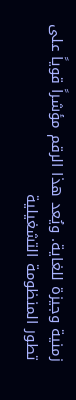زمنية وجيزة للغاية. ويُعد هذا الرقم مؤشراً قوياً على تطور المنظومة التشغيلية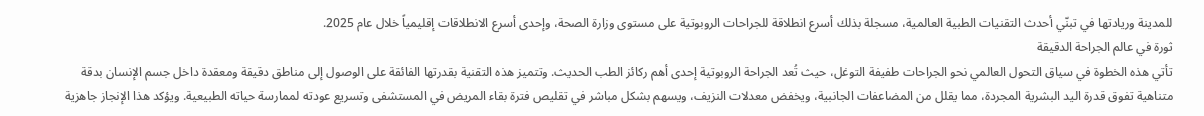للمدينة وريادتها في تبنّي أحدث التقنيات الطبية العالمية، مسجلة بذلك أسرع انطلاقة للجراحات الروبوتية على مستوى وزارة الصحة، وإحدى أسرع الانطلاقات إقليمياً خلال عام 2025.
ثورة في عالم الجراحة الدقيقة
تأتي هذه الخطوة في سياق التحول العالمي نحو الجراحات طفيفة التوغل، حيث تُعد الجراحة الروبوتية إحدى أهم ركائز الطب الحديث. وتتميز هذه التقنية بقدرتها الفائقة على الوصول إلى مناطق دقيقة ومعقدة داخل جسم الإنسان بدقة متناهية تفوق قدرة اليد البشرية المجردة، مما يقلل من المضاعفات الجانبية، ويخفض معدلات النزيف، ويسهم بشكل مباشر في تقليص فترة بقاء المريض في المستشفى وتسريع عودته لممارسة حياته الطبيعية. ويؤكد هذا الإنجاز جاهزية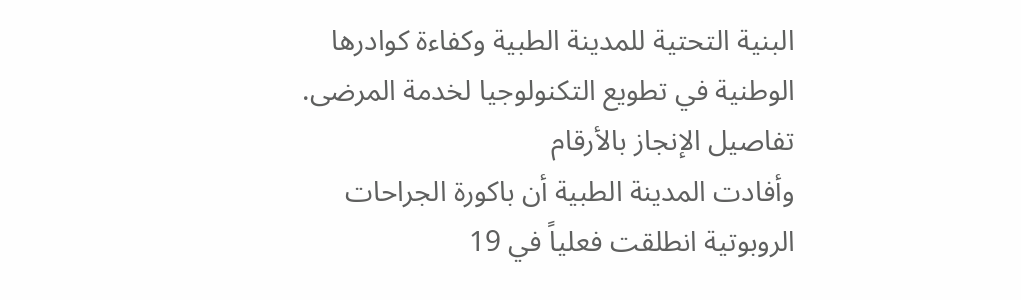البنية التحتية للمدينة الطبية وكفاءة كوادرها الوطنية في تطويع التكنولوجيا لخدمة المرضى.
تفاصيل الإنجاز بالأرقام
وأفادت المدينة الطبية أن باكورة الجراحات الروبوتية انطلقت فعلياً في 19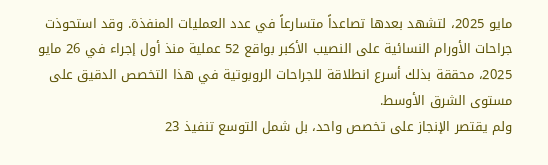مايو 2025، لتشهد بعدها تصاعداً متسارعاً في عدد العمليات المنفذة. وقد استحوذت جراحات الأورام النسائية على النصيب الأكبر بواقع 52 عملية منذ أول إجراء في 26 مايو 2025، محققة بذلك أسرع انطلاقة للجراحات الروبوتية في هذا التخصص الدقيق على مستوى الشرق الأوسط.
ولم يقتصر الإنجاز على تخصص واحد، بل شمل التوسع تنفيذ 23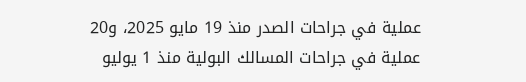عملية في جراحات الصدر منذ 19 مايو 2025، و20 عملية في جراحات المسالك البولية منذ 1 يوليو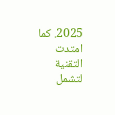2025. كما امتدت التقنية لتشمل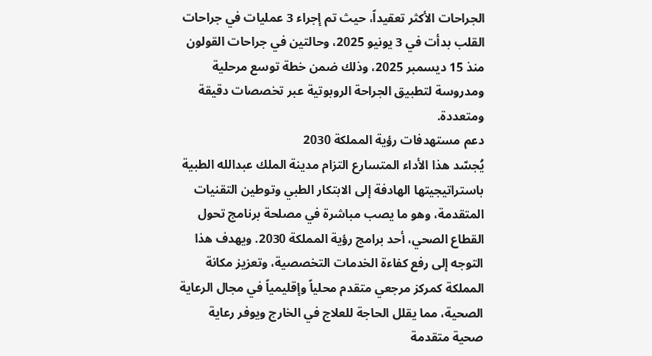الجراحات الأكثر تعقيداً، حيث تم إجراء 3 عمليات في جراحات القلب بدأت في 3 يونيو 2025، وحالتين في جراحات القولون منذ 15 ديسمبر 2025، وذلك ضمن خطة توسع مرحلية ومدروسة لتطبيق الجراحة الروبوتية عبر تخصصات دقيقة ومتعددة.
دعم مستهدفات رؤية المملكة 2030
يُجسّد هذا الأداء المتسارع التزام مدينة الملك عبدالله الطبية باستراتيجيتها الهادفة إلى الابتكار الطبي وتوطين التقنيات المتقدمة، وهو ما يصب مباشرة في مصلحة برنامج تحول القطاع الصحي، أحد برامج رؤية المملكة 2030. ويهدف هذا التوجه إلى رفع كفاءة الخدمات التخصصية، وتعزيز مكانة المملكة كمركز مرجعي متقدم محلياً وإقليمياً في مجال الرعاية الصحية، مما يقلل الحاجة للعلاج في الخارج ويوفر رعاية صحية متقدمة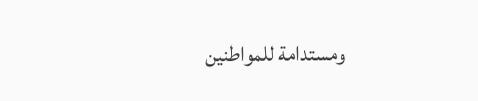ومستدامة للمواطنين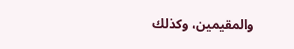والمقيمين، وكذلك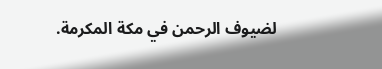لضيوف الرحمن في مكة المكرمة.